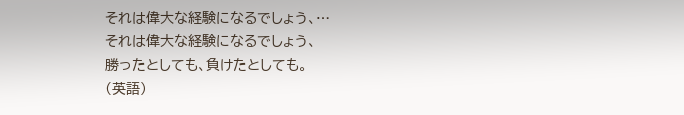それは偉大な経験になるでしょう、…
それは偉大な経験になるでしょう、
勝ったとしても、負けたとしても。
(英語)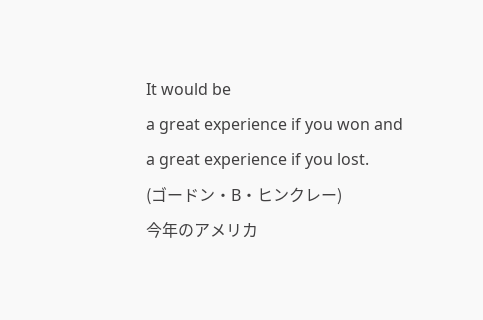It would be
a great experience if you won and
a great experience if you lost.
(ゴードン・B・ヒンクレー)
今年のアメリカ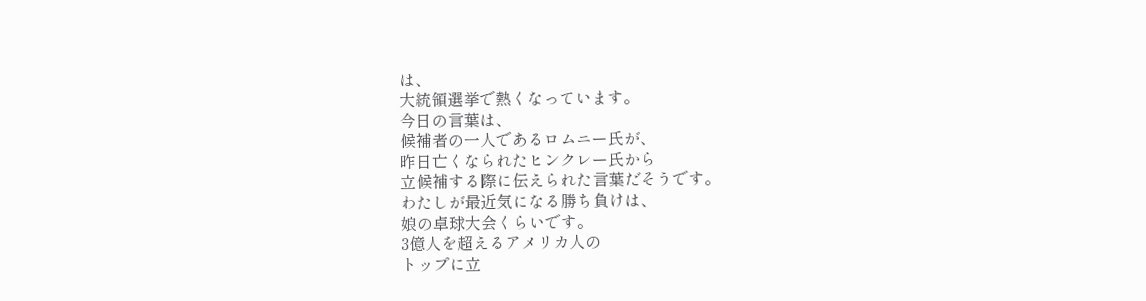は、
大統領選挙で熱くなっています。
今日の言葉は、
候補者の一人であるロムニー氏が、
昨日亡くなられたヒンクレー氏から
立候補する際に伝えられた言葉だそうです。
わたしが最近気になる勝ち負けは、
娘の卓球大会くらいです。
3億人を超えるアメリカ人の
トップに立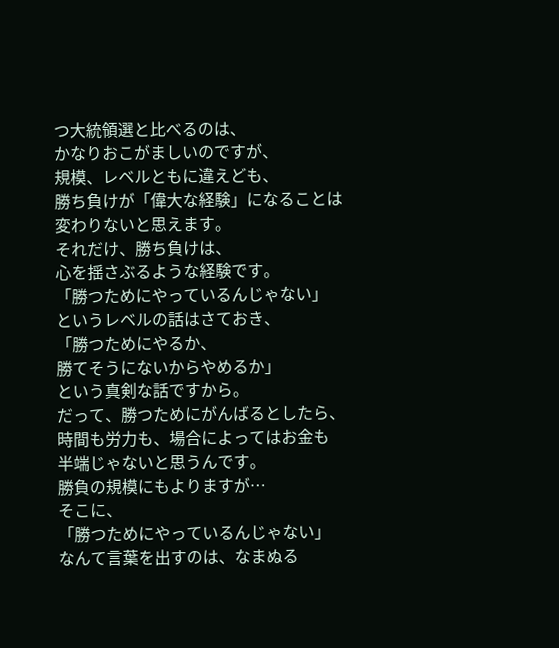つ大統領選と比べるのは、
かなりおこがましいのですが、
規模、レベルともに違えども、
勝ち負けが「偉大な経験」になることは
変わりないと思えます。
それだけ、勝ち負けは、
心を揺さぶるような経験です。
「勝つためにやっているんじゃない」
というレベルの話はさておき、
「勝つためにやるか、
勝てそうにないからやめるか」
という真剣な話ですから。
だって、勝つためにがんばるとしたら、
時間も労力も、場合によってはお金も
半端じゃないと思うんです。
勝負の規模にもよりますが…
そこに、
「勝つためにやっているんじゃない」
なんて言葉を出すのは、なまぬる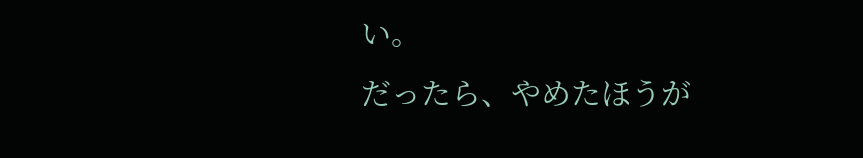い。
だったら、やめたほうが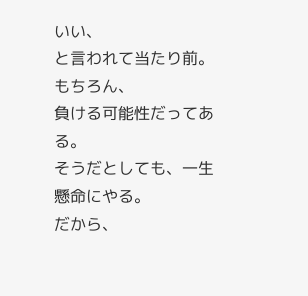いい、
と言われて当たり前。
もちろん、
負ける可能性だってある。
そうだとしても、一生懸命にやる。
だから、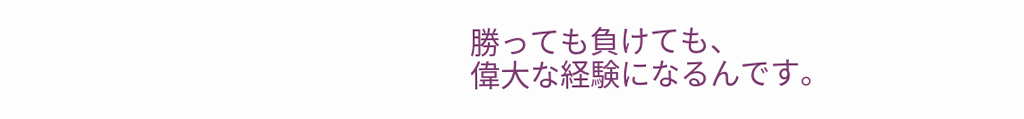勝っても負けても、
偉大な経験になるんです。